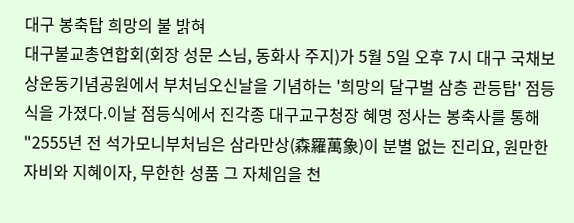대구 봉축탑 희망의 불 밝혀
대구불교총연합회(회장 성문 스님, 동화사 주지)가 5월 5일 오후 7시 대구 국채보상운동기념공원에서 부처님오신날을 기념하는 '희망의 달구벌 삼층 관등탑' 점등식을 가졌다.이날 점등식에서 진각종 대구교구청장 혜명 정사는 봉축사를 통해 "2555년 전 석가모니부처님은 삼라만상(森羅萬象)이 분별 없는 진리요, 원만한 자비와 지혜이자, 무한한 성품 그 자체임을 천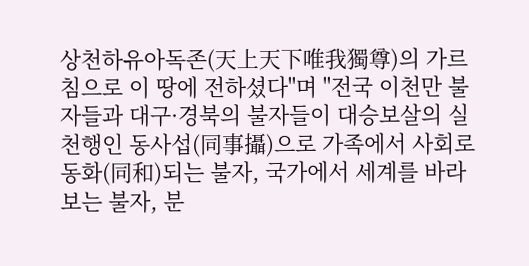상천하유아독존(天上天下唯我獨尊)의 가르침으로 이 땅에 전하셨다"며 "전국 이천만 불자들과 대구·경북의 불자들이 대승보살의 실천행인 동사섭(同事攝)으로 가족에서 사회로 동화(同和)되는 불자, 국가에서 세계를 바라보는 불자, 분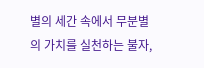별의 세간 속에서 무분별의 가치를 실천하는 불자,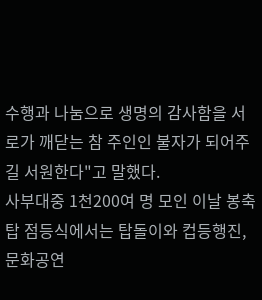수행과 나눔으로 생명의 감사함을 서로가 깨닫는 참 주인인 불자가 되어주길 서원한다"고 말했다.
사부대중 1천200여 명 모인 이날 봉축탑 점등식에서는 탑돌이와 컵등행진, 문화공연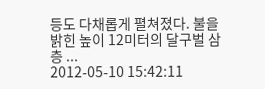등도 다채롭게 펼쳐졌다. 불을 밝힌 높이 12미터의 달구벌 삼층 ...
2012-05-10 15:42:11